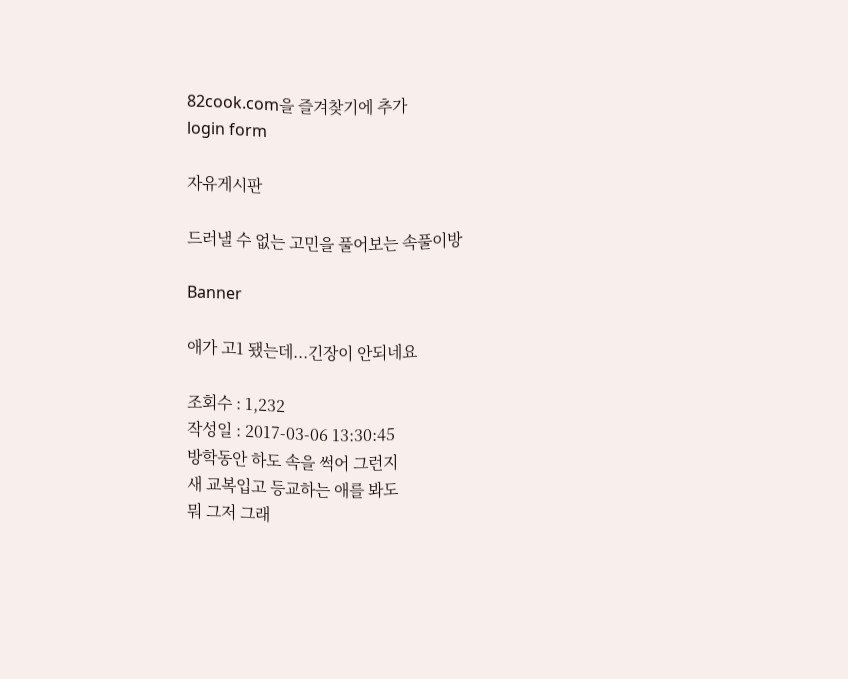82cook.com을 즐겨찾기에 추가
login form

자유게시판

드러낼 수 없는 고민을 풀어보는 속풀이방

Banner

애가 고1 됐는데...긴장이 안되네요

조회수 : 1,232
작성일 : 2017-03-06 13:30:45
방학동안 하도 속을 썩어 그런지
새 교복입고 등교하는 애를 봐도
뭐 그저 그래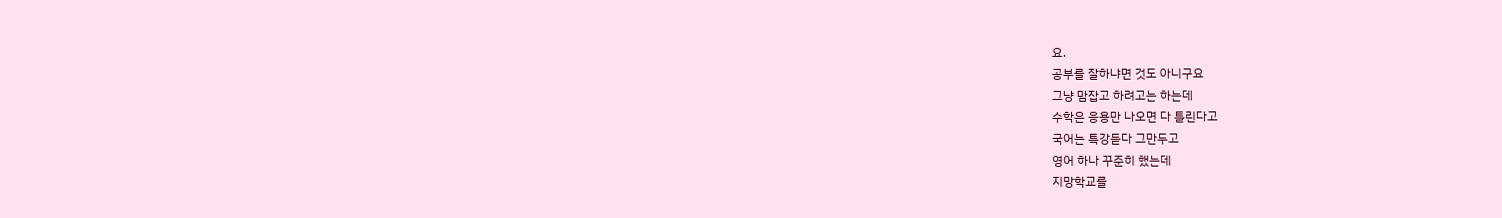요.
공부를 잘하냐면 것도 아니구요
그냥 맘잡고 하려고는 하는데
수학은 응용만 나오면 다 틀린다고
국어는 특강듣다 그만두고
영어 하나 꾸준히 했는데
지망학교를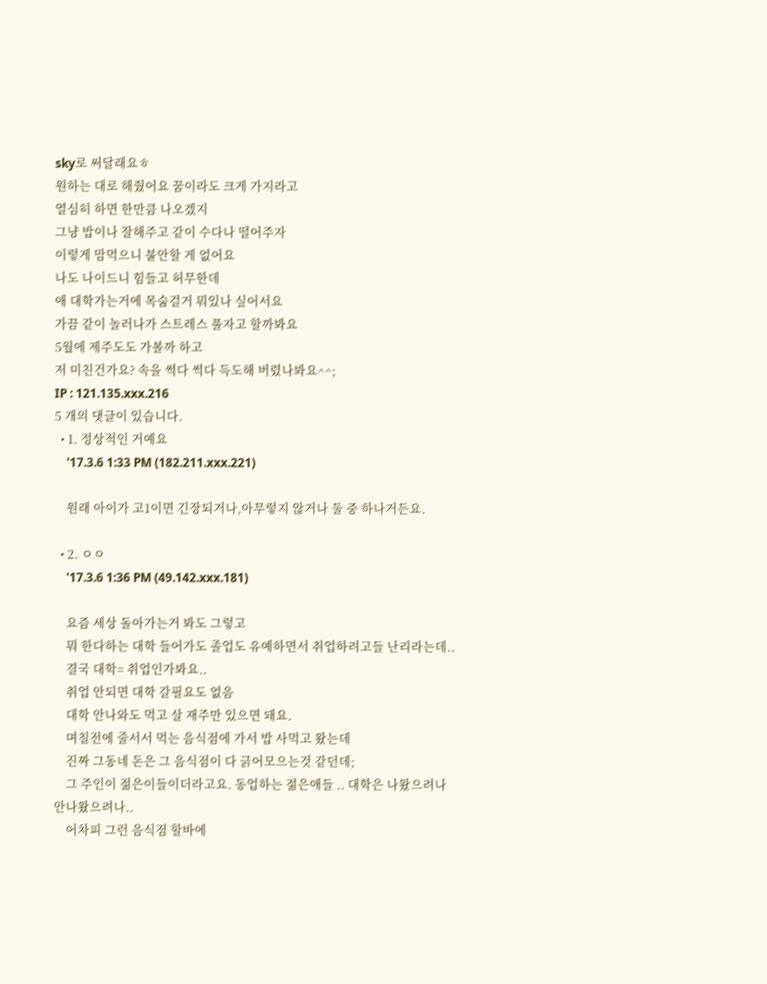sky로 써달래요ㅎ
원하는 대로 해줬어요 꿈이라도 크게 가지라고
열심히 하면 한만큼 나오겠지
그냥 밥이나 잘해주고 같이 수다나 떨어주자
이렇게 맘먹으니 불안할 게 없어요
나도 나이드니 힘들고 허무한데
애 대학가는거에 목숨걸거 뭐있나 싶어서요
가끔 같이 놀러나가 스트레스 풀자고 할까봐요
5월에 제주도도 가볼까 하고
저 미친건가요? 속을 썩다 썩다 득도해 버렸나봐요^^;
IP : 121.135.xxx.216
5 개의 댓글이 있습니다.
  • 1. 정상적인 거예요
    '17.3.6 1:33 PM (182.211.xxx.221)

    원래 아이가 고1이면 긴장되거나,아무렇지 않거나 둘 중 하나거든요.

  • 2. ㅇㅇ
    '17.3.6 1:36 PM (49.142.xxx.181)

    요즘 세상 돌아가는거 봐도 그렇고
    뭐 한다하는 대학 들어가도 졸업도 유예하면서 취업하려고들 난리라는데..
    결국 대학= 취업인가봐요..
    취업 안되면 대학 갈필요도 없음
    대학 안나와도 먹고 살 재주만 있으면 돼요.
    며칠전에 줄서서 먹는 음식점에 가서 밥 사먹고 왔는데
    진짜 그동네 돈은 그 음식점이 다 긁어모으는것 같던데;
    그 주인이 젊은이들이더라고요. 동업하는 젊은애들 .. 대학은 나왔으려나 안나왔으려나..
    어차피 그런 음식점 할바에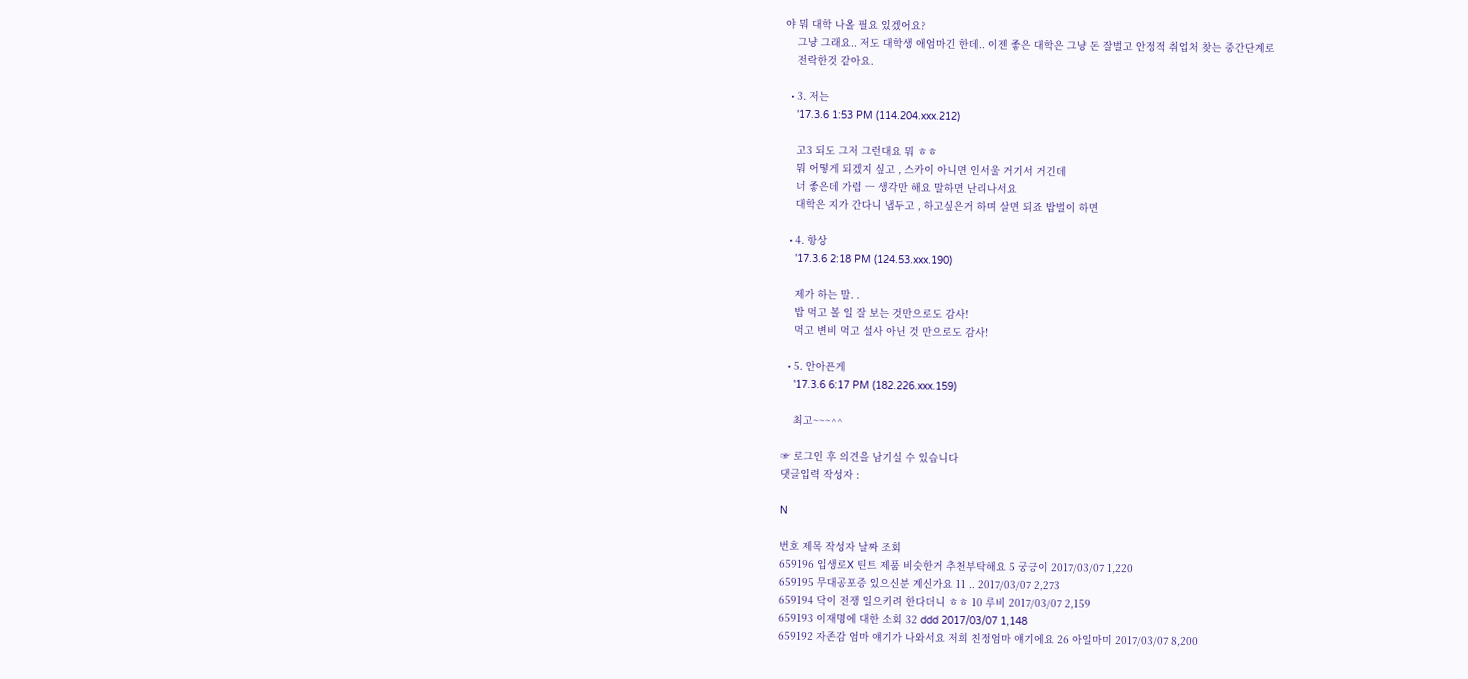야 뭐 대학 나올 필요 있겠어요?
    그냥 그래요.. 저도 대학생 애엄마긴 한데.. 이젠 좋은 대학은 그냥 돈 잘벌고 안정적 취업처 찾는 중간단계로
    전락한것 같아요.

  • 3. 저는
    '17.3.6 1:53 PM (114.204.xxx.212)

    고3 되도 그저 그런대요 뭐 ㅎㅎ
    뭐 어떻게 되겠지 싶고 , 스카이 아니면 인서울 거기서 거긴데
    너 좋은데 가렴 ㅡ 생각만 해요 말하면 난리나서요
    대학은 지가 간다니 냅두고 , 하고싶은거 하며 살면 되죠 밥벌이 하면

  • 4. 항상
    '17.3.6 2:18 PM (124.53.xxx.190)

    제가 하는 말. .
    밥 먹고 볼 일 잘 보는 것만으로도 감사!
    먹고 변비 먹고 설사 아닌 것 만으로도 감사!

  • 5. 안아픈게
    '17.3.6 6:17 PM (182.226.xxx.159)

    최고~~~^^

☞ 로그인 후 의견을 남기실 수 있습니다
댓글입력 작성자 :

N

번호 제목 작성자 날짜 조회
659196 입생로X 틴트 제품 비슷한거 추천부탁해요 5 궁긍이 2017/03/07 1,220
659195 무대공포증 있으신분 계신가요 11 .. 2017/03/07 2,273
659194 닥이 전쟁 일으키려 한다더니 ㅎㅎ 10 루비 2017/03/07 2,159
659193 이재명에 대한 소회 32 ddd 2017/03/07 1,148
659192 자존감 엄마 얘기가 나와서요 저희 친정엄마 얘기에요 26 아일마미 2017/03/07 8,200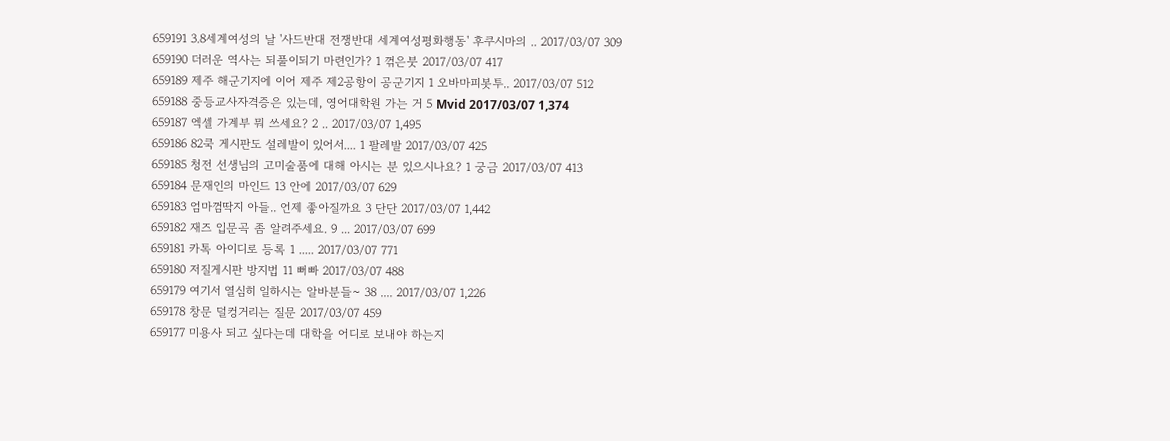659191 3.8세계여성의 날 '사드반대 전쟁반대 세계여성평화행동' 후쿠시마의 .. 2017/03/07 309
659190 더러운 역사는 되풀이되기 마련인가? 1 꺾은붓 2017/03/07 417
659189 제주 해군기지에 이어 제주 제2공항이 공군기지 1 오바마피봇투.. 2017/03/07 512
659188 중등교사자격증은 있는데, 영어대학원 가는 거 5 Mvid 2017/03/07 1,374
659187 엑셀 가계부 뭐 쓰세요? 2 .. 2017/03/07 1,495
659186 82쿡 게시판도 설레발이 있어서.... 1 팔레발 2017/03/07 425
659185 청전 선생님의 고미술품에 대해 아시는 분 있으시나요? 1 궁금 2017/03/07 413
659184 문재인의 마인드 13 안에 2017/03/07 629
659183 엄마껌딱지 아들.. 언제 좋아질까요 3 단단 2017/03/07 1,442
659182 재즈 입문곡 좀 알려주세요. 9 ... 2017/03/07 699
659181 카톡 아이디로 등록 1 ..... 2017/03/07 771
659180 저질게시판 방지법 11 뻐빠 2017/03/07 488
659179 여기서 열심히 일하시는 알바분들~ 38 .... 2017/03/07 1,226
659178 창문 덜컹거리는 질문 2017/03/07 459
659177 미용사 되고 싶다는데 대학을 어디로 보내야 하는지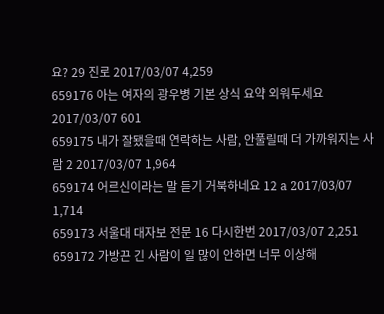요? 29 진로 2017/03/07 4,259
659176 아는 여자의 광우병 기본 상식 요약 외워두세요 2017/03/07 601
659175 내가 잘됐을때 연락하는 사람, 안풀릴때 더 가까워지는 사람 2 2017/03/07 1,964
659174 어르신이라는 말 듣기 거북하네요 12 a 2017/03/07 1,714
659173 서울대 대자보 전문 16 다시한번 2017/03/07 2,251
659172 가방끈 긴 사람이 일 많이 안하면 너무 이상해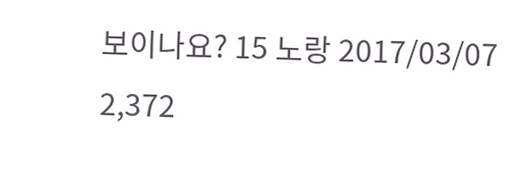보이나요? 15 노랑 2017/03/07 2,372